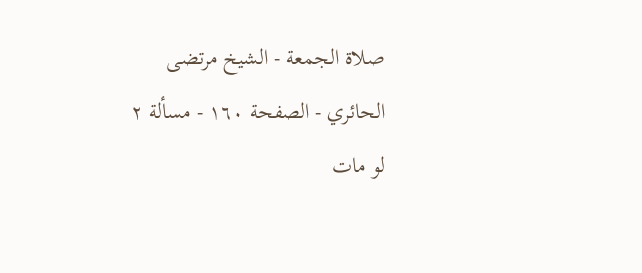صلاة الجمعة - الشيخ مرتضى الحائري - الصفحة ١٦٠ - مسألة ٢ لو مات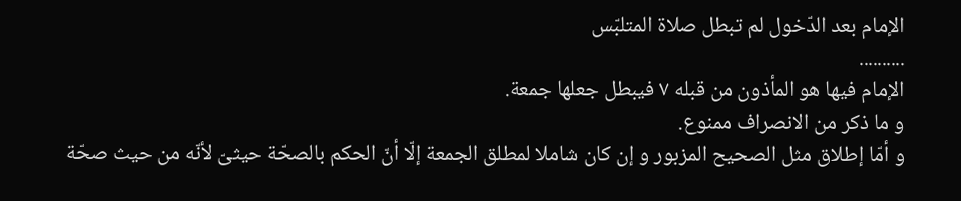الإمام بعد الدّخول لم تبطل صلاة المتلبّس
..........
الإمام فيها هو المأذون من قبله ٧ فيبطل جعلها جمعة.
و ما ذكر من الانصراف ممنوع.
و أمّا إطلاق مثل الصحيح المزبور و إن كان شاملا لمطلق الجمعة إلّا أنّ الحكم بالصحّة حيثىّ لأنّه من حيث صحّة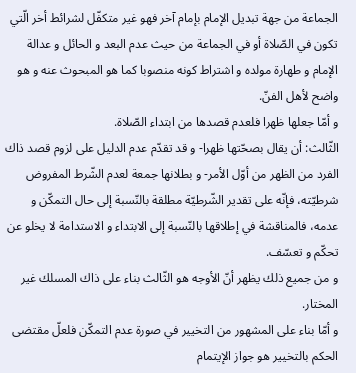الجماعة من جهة تبديل الإمام بإمام آخر فهو غير متكفّل لشرائط أخر الّتي تكون في الصّلاة أو في الجماعة من حيث عدم البعد و الحائل و عدالة الإمام و طهارة مولده و اشتراط كونه منصوبا كما هو المبحوث عنه و هو واضح لأهل الفنّ.
و أمّا جعلها ظهرا فلعدم قصدها من ابتداء الصّلاة.
الثّالث: أن يقال بصحّتها ظهرا- و قد تقدّم عدم الدليل على لزوم قصد ذاك الفرد من الظهر من أوّل الأمر- و بطلانها جمعة لعدم الشّرط المفروض شرطيّته، فإنّه على تقدير الشّرطيّة مطلقة بالنّسبة إلى حال التمكّن و عدمه، فالمناقشة في إطلاقها بالنّسبة إلى الابتداء و الاستدامة لا يخلو عن تحكّم و تعسّف.
و من جميع ذلك يظهر أنّ الأوجه هو الثّالث بناء على ذاك المسلك غير المختار.
و أمّا بناء على المشهور من التخيير في صورة عدم التمكّن فلعلّ مقتضى الحكم بالتخيير هو جواز الإيتمام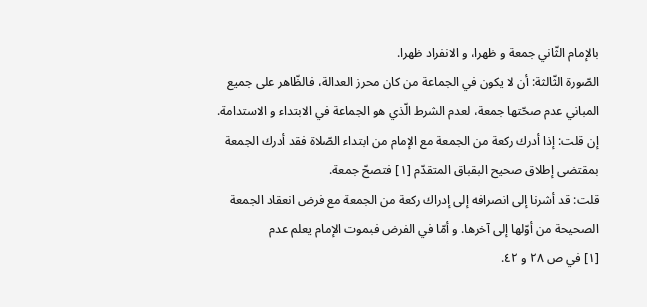بالإمام الثّاني جمعة و ظهرا، و الانفراد ظهرا.
الصّورة الثّالثة: أن لا يكون في الجماعة من كان محرز العدالة، فالظّاهر على جميع المباني عدم صحّتها جمعة، لعدم الشرط الّذي هو الجماعة في الابتداء و الاستدامة.
إن قلت: إذا أدرك ركعة من الجمعة مع الإمام من ابتداء الصّلاة فقد أدرك الجمعة بمقتضى إطلاق صحيح البقباق المتقدّم [١] فتصحّ جمعة.
قلت: قد أشرنا إلى انصرافه إلى إدراك ركعة من الجمعة مع فرض انعقاد الجمعة الصحيحة من أوّلها إلى آخرها. و أمّا في الفرض فبموت الإمام يعلم عدم
[١] في ص ٢٨ و ٤٢.